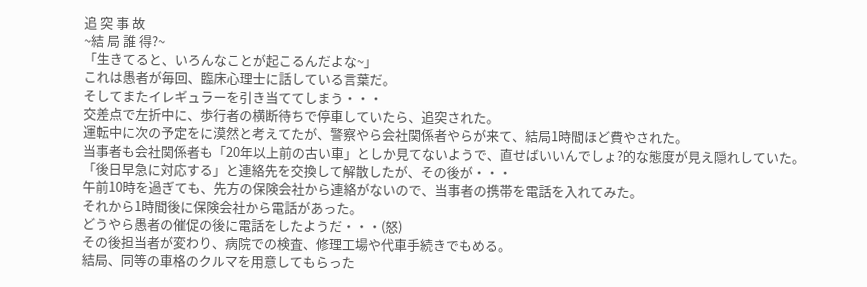追 突 事 故
~結 局 誰 得?~
「生きてると、いろんなことが起こるんだよな~」
これは愚者が毎回、臨床心理士に話している言葉だ。
そしてまたイレギュラーを引き当ててしまう・・・
交差点で左折中に、歩行者の横断待ちで停車していたら、追突された。
運転中に次の予定をに漠然と考えてたが、警察やら会社関係者やらが来て、結局1時間ほど費やされた。
当事者も会社関係者も「20年以上前の古い車」としか見てないようで、直せばいいんでしょ?的な態度が見え隠れしていた。
「後日早急に対応する」と連絡先を交換して解散したが、その後が・・・
午前10時を過ぎても、先方の保険会社から連絡がないので、当事者の携帯を電話を入れてみた。
それから1時間後に保険会社から電話があった。
どうやら愚者の催促の後に電話をしたようだ・・・(怒)
その後担当者が変わり、病院での検査、修理工場や代車手続きでもめる。
結局、同等の車格のクルマを用意してもらった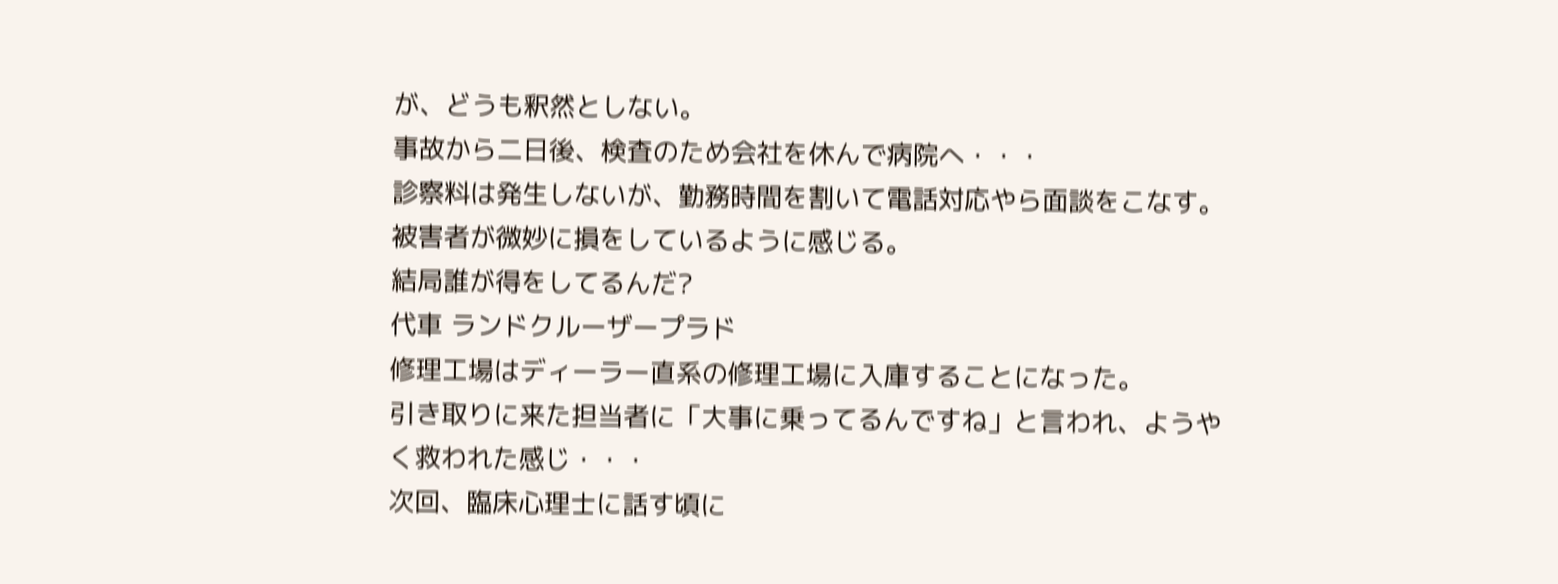が、どうも釈然としない。
事故から二日後、検査のため会社を休んで病院へ・・・
診察料は発生しないが、勤務時間を割いて電話対応やら面談をこなす。
被害者が微妙に損をしているように感じる。
結局誰が得をしてるんだ?
代車 ランドクルーザープラド
修理工場はディーラー直系の修理工場に入庫することになった。
引き取りに来た担当者に「大事に乗ってるんですね」と言われ、ようやく救われた感じ・・・
次回、臨床心理士に話す頃に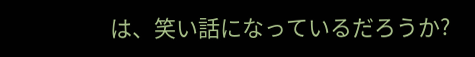は、笑い話になっているだろうか?